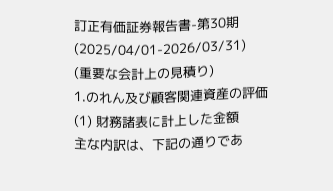訂正有価証券報告書-第30期(2025/04/01-2026/03/31)
(重要な会計上の見積り)
1.のれん及び顧客関連資産の評価
(1) 財務諸表に計上した金額
主な内訳は、下記の通りであ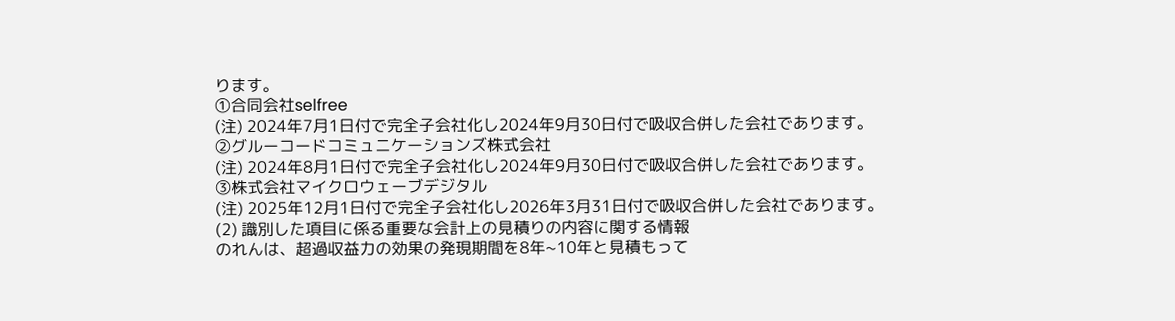ります。
①合同会社selfree
(注) 2024年7月1日付で完全子会社化し2024年9月30日付で吸収合併した会社であります。
②グルーコードコミュニケーションズ株式会社
(注) 2024年8月1日付で完全子会社化し2024年9月30日付で吸収合併した会社であります。
③株式会社マイクロウェーブデジタル
(注) 2025年12月1日付で完全子会社化し2026年3月31日付で吸収合併した会社であります。
(2) 識別した項目に係る重要な会計上の見積りの内容に関する情報
のれんは、超過収益力の効果の発現期間を8年~10年と見積もって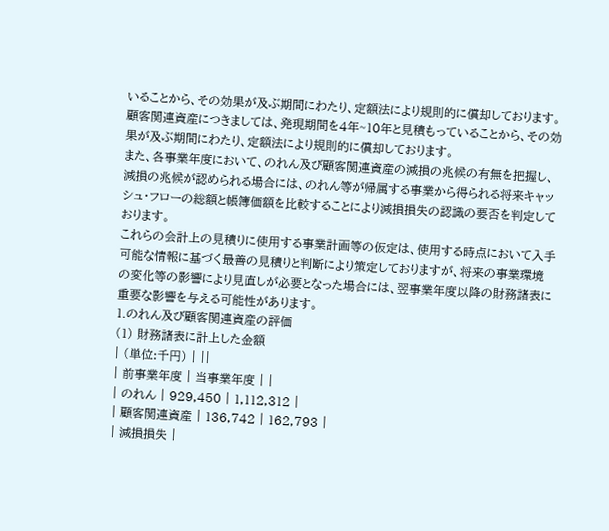いることから、その効果が及ぶ期間にわたり、定額法により規則的に償却しております。
顧客関連資産につきましては、発現期間を4年~10年と見積もっていることから、その効果が及ぶ期間にわたり、定額法により規則的に償却しております。
また、各事業年度において、のれん及び顧客関連資産の減損の兆候の有無を把握し、減損の兆候が認められる場合には、のれん等が帰属する事業から得られる将来キャッシュ・フローの総額と帳簿価額を比較することにより減損損失の認識の要否を判定しております。
これらの会計上の見積りに使用する事業計画等の仮定は、使用する時点において入手可能な情報に基づく最善の見積りと判断により策定しておりますが、将来の事業環境の変化等の影響により見直しが必要となった場合には、翌事業年度以降の財務諸表に重要な影響を与える可能性があります。
1.のれん及び顧客関連資産の評価
(1) 財務諸表に計上した金額
| (単位:千円) | ||
| 前事業年度 | 当事業年度 | |
| のれん | 929,450 | 1,112,312 |
| 顧客関連資産 | 136,742 | 162,793 |
| 減損損失 |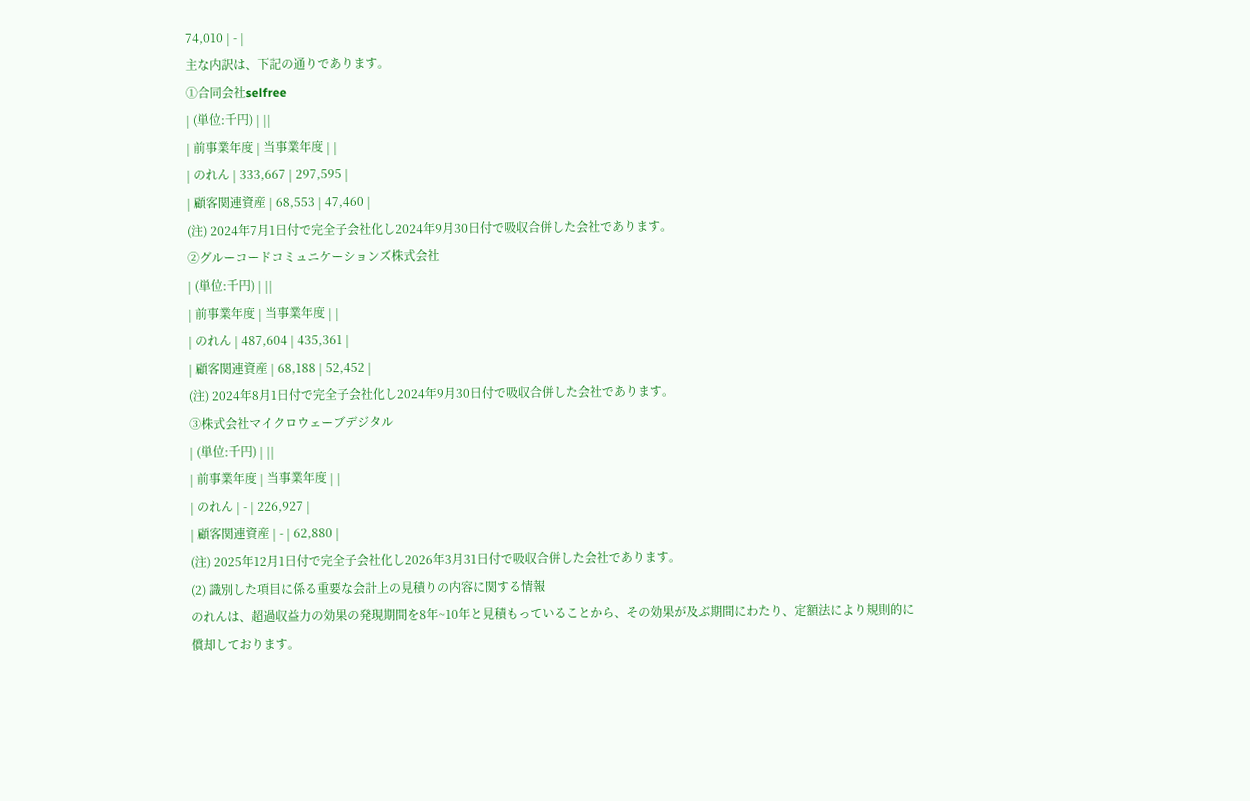74,010 | - |
主な内訳は、下記の通りであります。
①合同会社selfree
| (単位:千円) | ||
| 前事業年度 | 当事業年度 | |
| のれん | 333,667 | 297,595 |
| 顧客関連資産 | 68,553 | 47,460 |
(注) 2024年7月1日付で完全子会社化し2024年9月30日付で吸収合併した会社であります。
②グルーコードコミュニケーションズ株式会社
| (単位:千円) | ||
| 前事業年度 | 当事業年度 | |
| のれん | 487,604 | 435,361 |
| 顧客関連資産 | 68,188 | 52,452 |
(注) 2024年8月1日付で完全子会社化し2024年9月30日付で吸収合併した会社であります。
③株式会社マイクロウェーブデジタル
| (単位:千円) | ||
| 前事業年度 | 当事業年度 | |
| のれん | - | 226,927 |
| 顧客関連資産 | - | 62,880 |
(注) 2025年12月1日付で完全子会社化し2026年3月31日付で吸収合併した会社であります。
(2) 識別した項目に係る重要な会計上の見積りの内容に関する情報
のれんは、超過収益力の効果の発現期間を8年~10年と見積もっていることから、その効果が及ぶ期間にわたり、定額法により規則的に償却しております。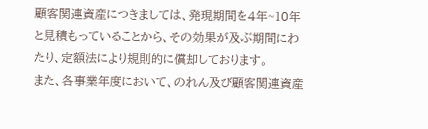顧客関連資産につきましては、発現期間を4年~10年と見積もっていることから、その効果が及ぶ期間にわたり、定額法により規則的に償却しております。
また、各事業年度において、のれん及び顧客関連資産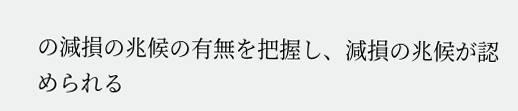の減損の兆候の有無を把握し、減損の兆候が認められる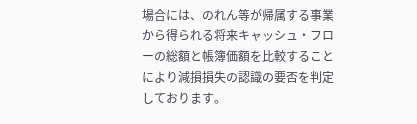場合には、のれん等が帰属する事業から得られる将来キャッシュ・フローの総額と帳簿価額を比較することにより減損損失の認識の要否を判定しております。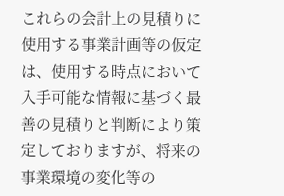これらの会計上の見積りに使用する事業計画等の仮定は、使用する時点において入手可能な情報に基づく最善の見積りと判断により策定しておりますが、将来の事業環境の変化等の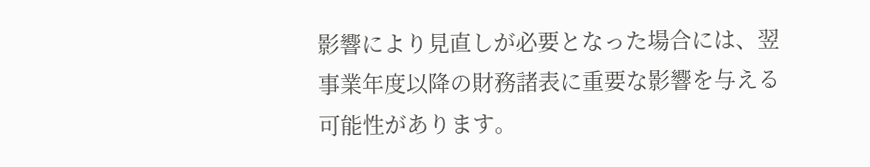影響により見直しが必要となった場合には、翌事業年度以降の財務諸表に重要な影響を与える可能性があります。